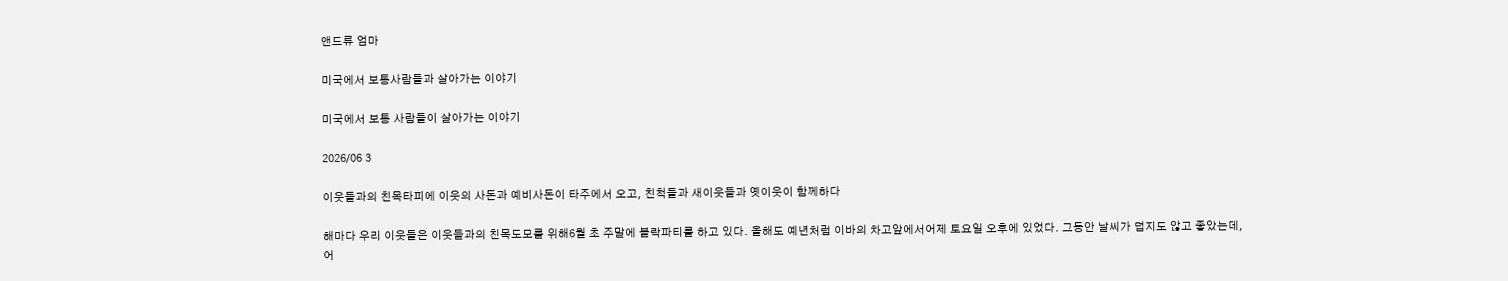앤드류 엄마

미국에서 보통사람들과 살아가는 이야기

미국에서 보통 사람들이 살아가는 이야기

2026/06 3

이웃들과의 친목타피에 이웃의 사돈과 예비사돈이 타주에서 오고, 친척들과 새이웃들과 옛이웃이 함께하다

해마다 우리 이웃들은 이웃들과의 친목도모를 위해6월 초 주말에 블락파티를 하고 있다. 올해도 예년처럼 이바의 차고앞에서어제 토요일 오후에 있었다. 그동안 날씨가 덥지도 않고 좋았는데,어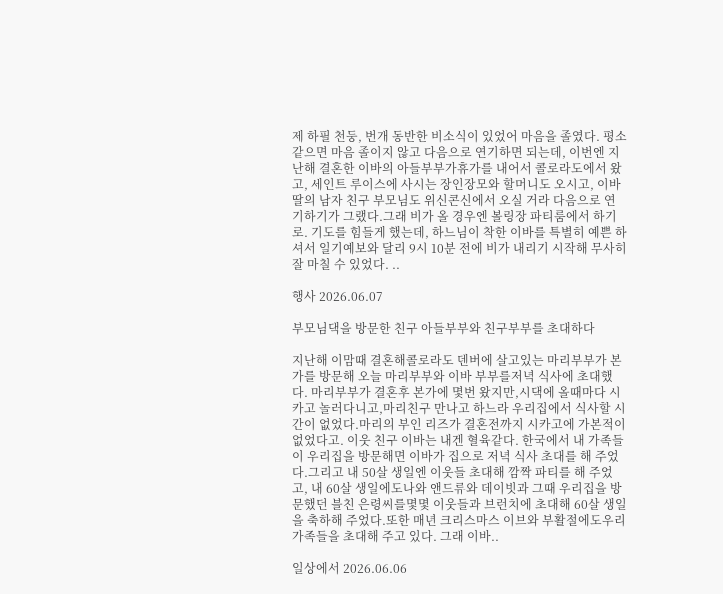제 하필 천둥, 번개 동반한 비소식이 있었어 마음을 졸였다. 평소 같으면 마음 졸이지 않고 다음으로 연기하면 되는데, 이번엔 지난해 결혼한 이바의 아들부부가휴가를 내어서 콜로라도에서 왔고, 세인트 루이스에 사시는 장인장모와 할머니도 오시고, 이바 딸의 남자 친구 부모님도 위신콘신에서 오실 거라 다음으로 연기하기가 그랬다.그래 비가 올 경우엔 볼링장 파티룸에서 하기로. 기도를 힘들게 했는데, 하느님이 착한 이바를 특별히 예쁜 하셔서 일기예보와 달리 9시 10분 전에 비가 내리기 시작해 무사히 잘 마칠 수 있었다. ..

행사 2026.06.07

부모님댁을 방문한 친구 아들부부와 친구부부를 초대하다

지난해 이맘때 결혼해콜로라도 덴버에 살고있는 마리부부가 본가를 방문해 오늘 마리부부와 이바 부부를저녁 식사에 초대했다. 마리부부가 결혼후 본가에 몇번 왔지만,시댁에 올때마다 시카고 놀러다니고,마리친구 만나고 하느라 우리집에서 식사할 시간이 없었다.마리의 부인 리즈가 결혼전까지 시카고에 가본적이 없었다고. 이웃 친구 이바는 내겐 혈육같다. 한국에서 내 가족들이 우리집을 방문해면 이바가 집으로 저녁 식사 초대를 해 주었다.그리고 내 50살 생일엔 이웃들 초대해 깜짝 파티를 해 주었고, 내 60살 생일에도나와 앤드류와 데이빗과 그때 우리집을 방문했던 블친 은령씨를몇몇 이웃들과 브런치에 초대해 60살 생일을 축하해 주었다.또한 매년 크리스마스 이브와 부활절에도우리 가족들을 초대해 주고 있다. 그래 이바..

일상에서 2026.06.06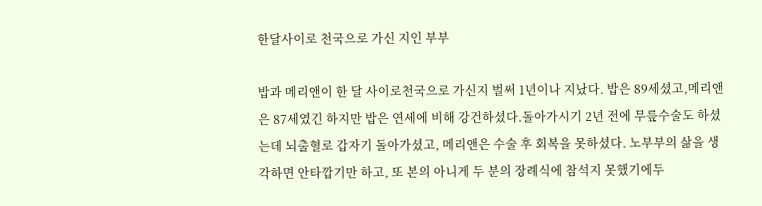한달사이로 천국으로 가신 지인 부부

밥과 메리앤이 한 달 사이로천국으로 가신지 벌써 1년이나 지났다. 밥은 89세셨고,메리앤은 87세였긴 하지만 밥은 연세에 비해 강건하셨다.돌아가시기 2년 전에 무릎수술도 하셨는데 뇌출혈로 갑자기 돌아가셨고, 메리앤은 수술 후 회복을 못하셨다. 노부부의 삶을 생각하면 안타깝기만 하고, 또 본의 아니게 두 분의 장례식에 참석지 못했기에두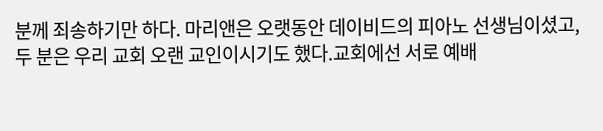분께 죄송하기만 하다. 마리앤은 오랫동안 데이비드의 피아노 선생님이셨고, 두 분은 우리 교회 오랜 교인이시기도 했다.교회에선 서로 예배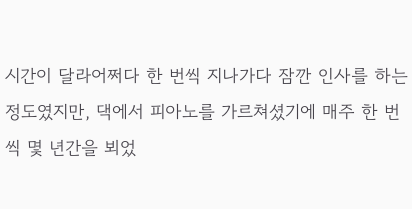시간이 달라어쩌다 한 번씩 지나가다 잠깐 인사를 하는 정도였지만, 댁에서 피아노를 가르쳐셨기에 매주 한 번씩 몇 년간을 뵈었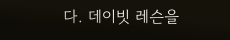다. 데이빗 레슨을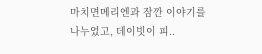마치면메리엔과 잠깐 이야기를 나누었고, 데이빗이 피..